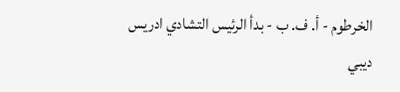الخرطوم - أ. ف. ب - بدأ الرئيس التشادي ادريس ديبي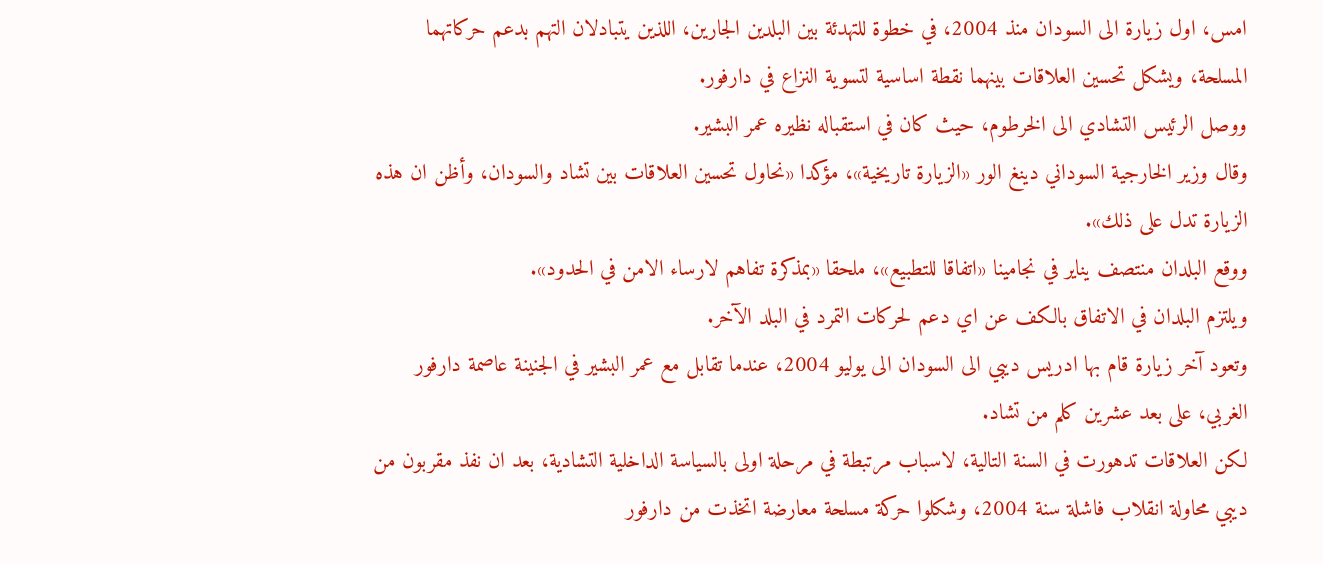امس، اول زيارة الى السودان منذ 2004، في خطوة للتهدئة بين البلدين الجارين، اللذين يتبادلان التهم بدعم حركاتهما المسلحة، ويشكل تحسين العلاقات بينهما نقطة اساسية لتسوية النزاع في دارفور.
ووصل الرئيس التشادي الى الخرطوم، حيث كان في استقباله نظيره عمر البشير.
وقال وزير الخارجية السوداني دينغ الور «الزيارة تاريخية»، مؤكدا «نحاول تحسين العلاقات بين تشاد والسودان، وأظن ان هذه الزيارة تدل على ذلك».
ووقع البلدان منتصف يناير في نجامينا «اتفاقا للتطبيع»، ملحقا «بمذكرة تفاهم لارساء الامن في الحدود».
ويلتزم البلدان في الاتفاق بالكف عن اي دعم لحركات التمرد في البلد الآخر.
وتعود آخر زيارة قام بها ادريس ديبي الى السودان الى يوليو 2004، عندما تقابل مع عمر البشير في الجنينة عاصمة دارفور الغربي، على بعد عشرين كلم من تشاد.
لكن العلاقات تدهورت في السنة التالية، لاسباب مرتبطة في مرحلة اولى بالسياسة الداخلية التشادية، بعد ان نفذ مقربون من ديبي محاولة انقلاب فاشلة سنة 2004، وشكلوا حركة مسلحة معارضة اتخذت من دارفور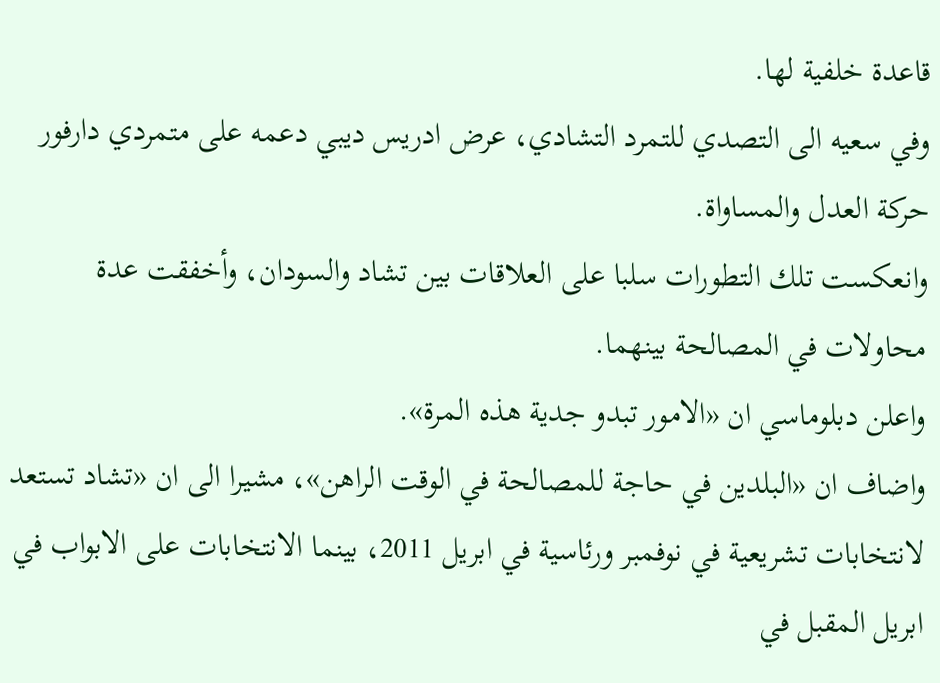قاعدة خلفية لها.
وفي سعيه الى التصدي للتمرد التشادي، عرض ادريس ديبي دعمه على متمردي دارفور حركة العدل والمساواة.
وانعكست تلك التطورات سلبا على العلاقات بين تشاد والسودان، وأخفقت عدة محاولات في المصالحة بينهما.
واعلن دبلوماسي ان «الامور تبدو جدية هذه المرة».
واضاف ان «البلدين في حاجة للمصالحة في الوقت الراهن»، مشيرا الى ان «تشاد تستعد لانتخابات تشريعية في نوفمبر ورئاسية في ابريل 2011، بينما الانتخابات على الابواب في ابريل المقبل في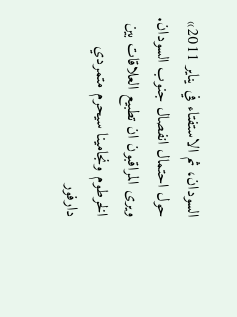السودان، ثم الاستفتاء في يناير 2011» حول احتمال انفصال جنوب السودان.
ويرى المراقبون ان تطبيع العلاقات بين الخرطوم ونجامينا سيحرم متمردي دارفور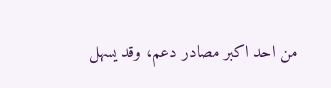من احد اكبر مصادر دعم، وقد يسهل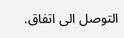التوصل الى اتفاق.